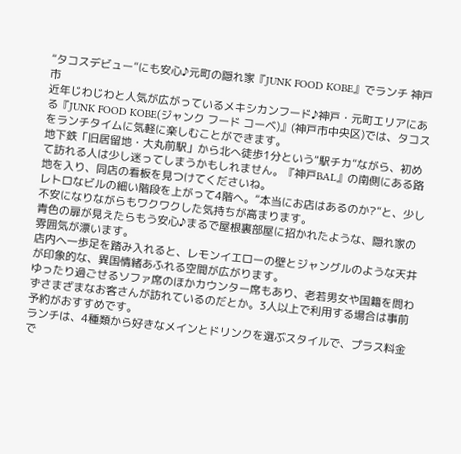“タコスデビュー”にも安心♪元町の隠れ家『JUNK FOOD KOBE』でランチ 神戸市
近年じわじわと人気が広がっているメキシカンフード♪神戸・元町エリアにある『JUNK FOOD KOBE(ジャンク フード コーベ)』(神戸市中央区)では、タコスをランチタイムに気軽に楽しむことができます。
地下鉄「旧居留地・大丸前駅」から北へ徒歩1分という“駅チカ”ながら、初めて訪れる人は少し迷ってしまうかもしれません。『神戸BAL』の南側にある路地を入り、同店の看板を見つけてくださいね。
レトロなビルの細い階段を上がって4階へ。“本当にお店はあるのか?”と、少し不安になりながらもワクワクした気持ちが高まります。
青色の扉が見えたらもう安心♪まるで屋根裏部屋に招かれたような、隠れ家の雰囲気が漂います。
店内へ一歩足を踏み入れると、レモンイエローの壁とジャングルのような天井が印象的な、異国情緒あふれる空間が広がります。
ゆったり過ごせるソファ席のほかカウンター席もあり、老若男女や国籍を問わずさまざまなお客さんが訪れているのだとか。3人以上で利用する場合は事前予約がおすすめです。
ランチは、4種類から好きなメインとドリンクを選ぶスタイルで、プラス料金で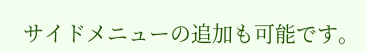サイドメニューの追加も可能です。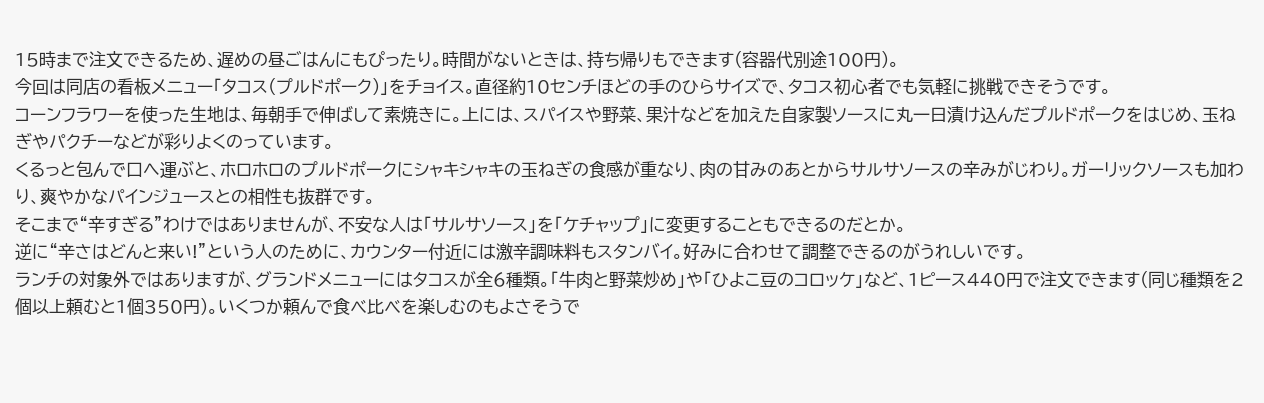15時まで注文できるため、遅めの昼ごはんにもぴったり。時間がないときは、持ち帰りもできます(容器代別途100円)。
今回は同店の看板メニュー「タコス(プルドポーク)」をチョイス。直径約10センチほどの手のひらサイズで、タコス初心者でも気軽に挑戦できそうです。
コーンフラワーを使った生地は、毎朝手で伸ばして素焼きに。上には、スパイスや野菜、果汁などを加えた自家製ソースに丸一日漬け込んだプルドポークをはじめ、玉ねぎやパクチーなどが彩りよくのっています。
くるっと包んで口へ運ぶと、ホロホロのプルドポークにシャキシャキの玉ねぎの食感が重なり、肉の甘みのあとからサルサソースの辛みがじわり。ガーリックソースも加わり、爽やかなパインジュースとの相性も抜群です。
そこまで“辛すぎる”わけではありませんが、不安な人は「サルサソース」を「ケチャップ」に変更することもできるのだとか。
逆に“辛さはどんと来い!”という人のために、カウンター付近には激辛調味料もスタンバイ。好みに合わせて調整できるのがうれしいです。
ランチの対象外ではありますが、グランドメニューにはタコスが全6種類。「牛肉と野菜炒め」や「ひよこ豆のコロッケ」など、1ピース440円で注文できます(同じ種類を2個以上頼むと1個350円)。いくつか頼んで食べ比べを楽しむのもよさそうで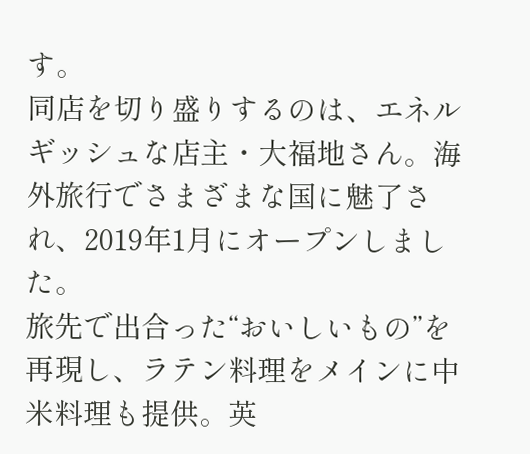す。
同店を切り盛りするのは、エネルギッシュな店主・大福地さん。海外旅行でさまざまな国に魅了され、2019年1月にオープンしました。
旅先で出合った“おいしいもの”を再現し、ラテン料理をメインに中米料理も提供。英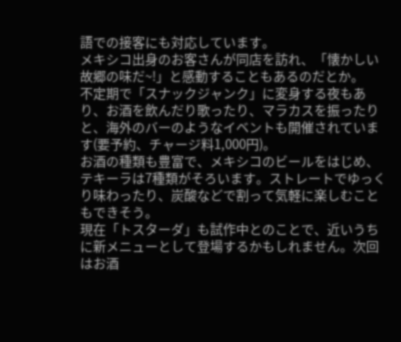語での接客にも対応しています。
メキシコ出身のお客さんが同店を訪れ、「懐かしい故郷の味だ~!」と感動することもあるのだとか。
不定期で「スナックジャンク」に変身する夜もあり、お酒を飲んだり歌ったり、マラカスを振ったりと、海外のバーのようなイベントも開催されています(要予約、チャージ料1,000円)。
お酒の種類も豊富で、メキシコのビールをはじめ、テキーラは7種類がそろいます。ストレートでゆっくり味わったり、炭酸などで割って気軽に楽しむこともできそう。
現在「トスターダ」も試作中とのことで、近いうちに新メニューとして登場するかもしれません。次回はお酒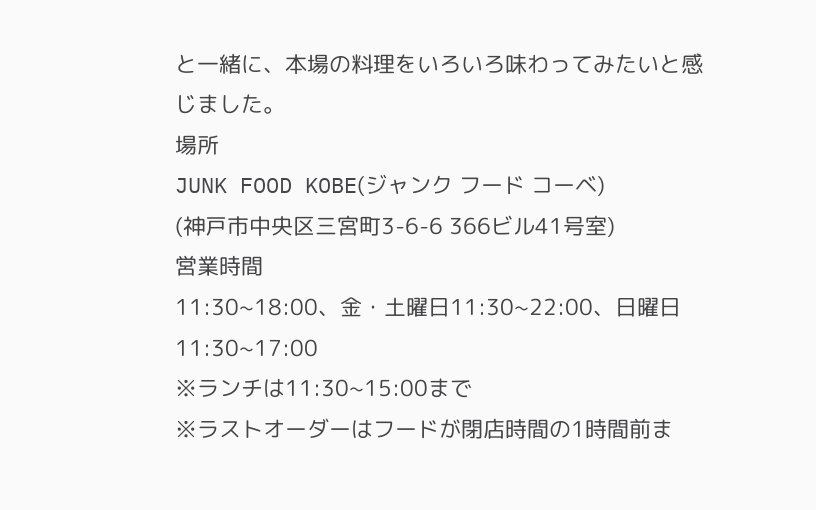と一緒に、本場の料理をいろいろ味わってみたいと感じました。
場所
JUNK FOOD KOBE(ジャンク フード コーベ)
(神戸市中央区三宮町3-6-6 366ビル41号室)
営業時間
11:30~18:00、金・土曜日11:30~22:00、日曜日11:30~17:00
※ランチは11:30~15:00まで
※ラストオーダーはフードが閉店時間の1時間前ま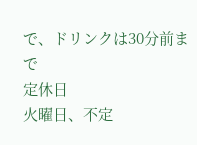で、ドリンクは30分前まで
定休日
火曜日、不定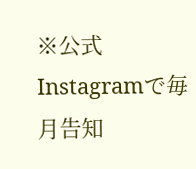※公式Instagramで毎月告知